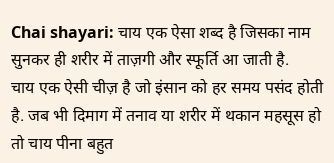Chai shayari: चाय एक ऐसा शब्द है जिसका नाम सुनकर ही शरीर में ताज़गी और स्फूर्ति आ जाती है.
चाय एक ऐसी चीज़ है जो इंसान को हर समय पसंद होती है. जब भी दिमाग में तनाव या शरीर में थकान महसूस हो तो चाय पीना बहुत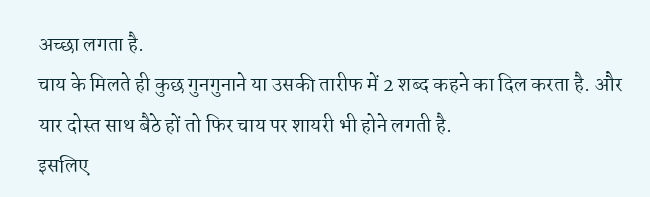अच्छा लगता है.
चाय के मिलते ही कुछ गुनगुनाने या उसकी तारीफ में 2 शब्द कहने का दिल करता है. और यार दोस्त साथ बैठे हों तो फिर चाय पर शायरी भी होने लगती है.
इसलिए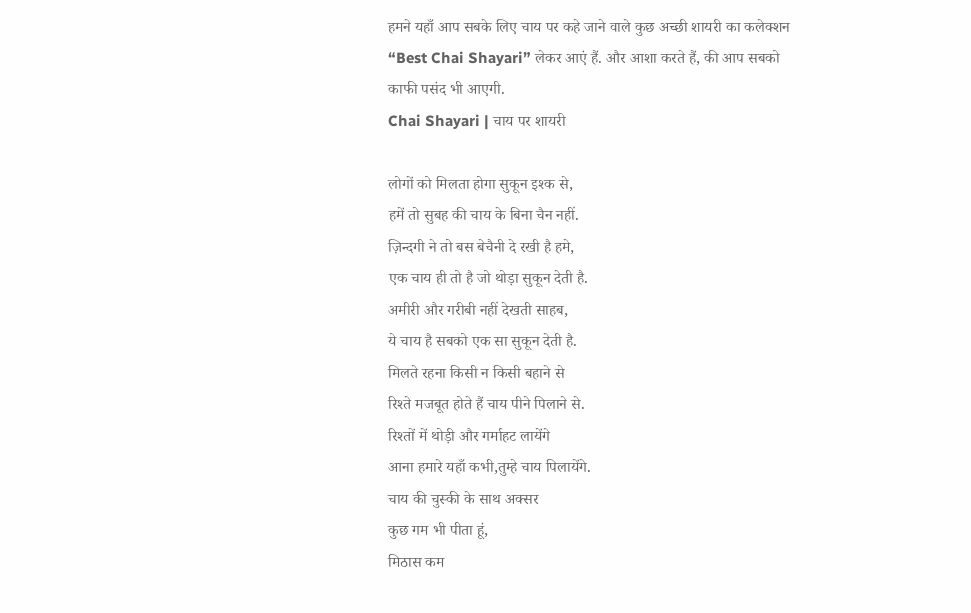हमने यहाँ आप सबके लिए चाय पर कहे जाने वाले कुछ अच्छी शायरी का कलेक्शन “Best Chai Shayari” लेकर आएं हैं. और आशा करते हैं, की आप सबको काफी पसंद भी आएगी.
Chai Shayari | चाय पर शायरी

लोगों को मिलता होगा सुकून इश्क से,
हमें तो सुबह की चाय के बिना चैन नहीं.
ज़िन्दगी ने तो बस बेचैनी दे रखी है हमे,
एक चाय ही तो है जो थोड़ा सुकून देती है.
अमीरी और गरीबी नहीं देखती साहब,
ये चाय है सबको एक सा सुकून देती है.
मिलते रहना किसी न किसी बहाने से
रिश्ते मजबूत होते हैं चाय पीने पिलाने से.
रिश्तों में थोड़ी और गर्माहट लायेंगे
आना हमारे यहाँ कभी,तुम्हे चाय पिलायेंगे.
चाय की चुस्की के साथ अक्सर
कुछ गम भी पीता हूं,
मिठास कम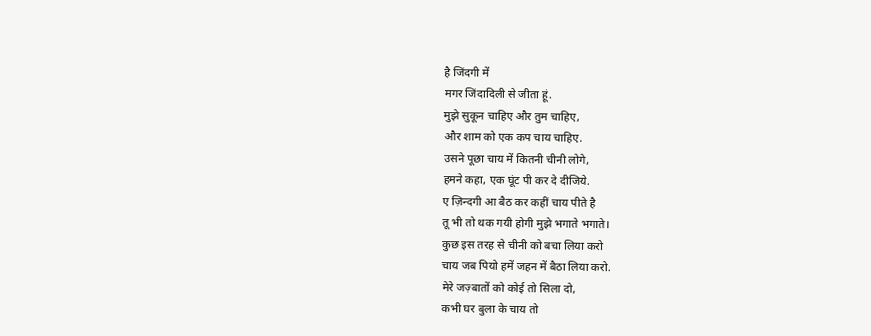है जिंदगी में
मगर जिंदादिली से जीता हूं.
मुझे सुकून चाहिए और तुम चाहिए,
और शाम को एक कप चाय चाहिए.
उसने पूछा चाय में कितनी चीनी लोगे,
हमने कहा, एक घूंट पी कर दे दीजिये.
ए ज़िन्दगी आ बैठ कर कहीं चाय पीते है
तू भी तो थक गयी होगी मुझे भगाते भगाते।
कुछ इस तरह से चीनी को बचा लिया करो
चाय जब पियो हमें जहन में बैठा लिया करो.
मेरे जज़्बातों को कोई तो सिला दो,
कभी घर बुला के चाय तो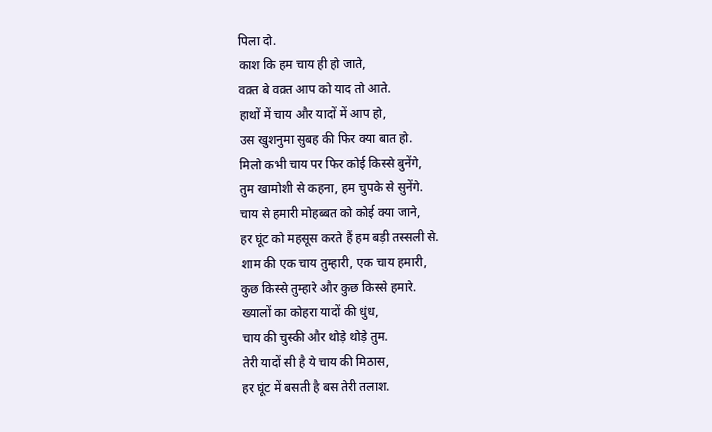पिला दो.
काश कि हम चाय ही हो जाते,
वक़्त बे वक़्त आप को याद तो आते.
हाथों में चाय और यादों में आप हो,
उस खुशनुमा सुबह की फिर क्या बात हो.
मिलो कभी चाय पर फिर कोई किस्से बुनेंगे,
तुम खामोशी से कहना, हम चुपके से सुनेंगे.
चाय से हमारी मोहब्बत को कोई क्या जाने,
हर घूंट को महसूस करते हैं हम बड़ी तस्सली से.
शाम की एक चाय तुम्हारी, एक चाय हमारी,
कुछ किस्से तुम्हारे और कुछ किस्से हमारे.
ख्यालों का कोहरा यादों की धुंध,
चाय की चुस्की और थोड़े थोड़े तुम.
तेरी यादों सी है ये चाय की मिठास,
हर घूंट में बसती है बस तेरी तलाश.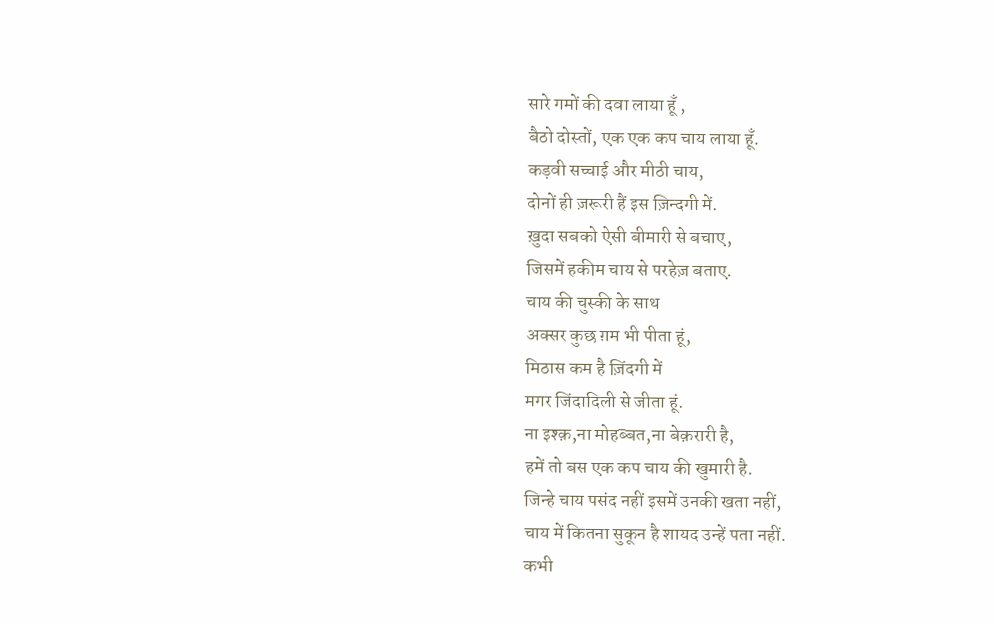सारे गमों की दवा लाया हूँ ,
बैठो दोस्तों, एक एक कप चाय लाया हूँ.
कड़वी सच्चाई और मीठी चाय,
दोनों ही ज़रूरी हैं इस ज़िन्दगी में.
ख़ुदा सबको ऐसी बीमारी से बचाए,
जिसमें हकीम चाय से परहेज़ बताए.
चाय की चुस्की के साथ
अक्सर कुछ ग़म भी पीता हूं,
मिठास कम है ज़िंदगी में
मगर जिंदादिली से जीता हूं.
ना इश्क़,ना मोहब्बत,ना बेक़रारी है,
हमें तो बस एक कप चाय की खुमारी है.
जिन्हे चाय पसंद नहीं इसमें उनकी खता नहीं,
चाय में कितना सुकून है शायद उन्हें पता नहीं.
कभी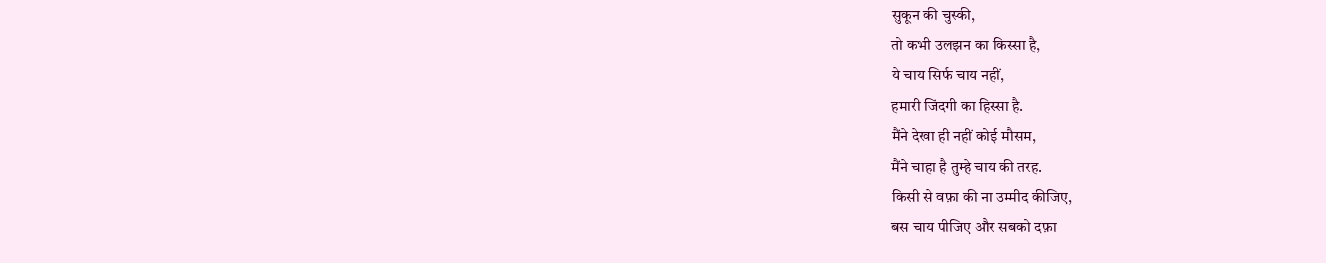सुकून की चुस्की,
तो कभी उलझन का किस्सा है,
ये चाय सिर्फ चाय नहीं,
हमारी जिंदगी का हिस्सा है.
मैंने देखा ही नहीं कोई मौसम,
मैंने चाहा है तुम्हे चाय की तरह.
किसी से वफ़ा की ना उम्मीद कीजिए,
बस चाय पीजिए और सबको दफ़ा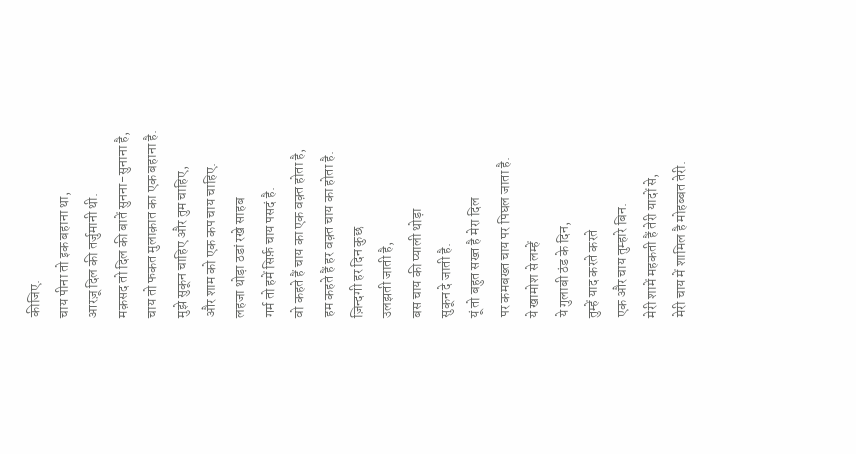कीजिए.
चाय पीना तो इक बहाना था,
आरज़ू दिल की तर्जुमानी थी.
मक़सद तो दिल की बातें सुनना-सुनाना है,
चाय तो फकत मुलाक़ात का एक बहाना है.
मुझे सुकून चाहिए और तुम चाहिए,
और शाम को एक कप चाय चाहिए.
लहजा थोड़ा ठडां रखे साहब
गर्म तो हमें सिर्फ़ चाय पसदं है.
वो कहते हैं चाय का एक वक़्त होता है,
हम कहते हैं हर वक़्त चाय का होता है.
ज़िन्दगी हर दिन कुछ
उलझती जाती है,
बस चाय की प्याली थोड़ा
सुकून दे जाती है.
यूं तो बहुत सख्त है मेरा दिल
पर कमबख्त चाय पर पिघल जाता है.
ये खामोश से लम्हें
ये गुलाबी ठंड के दिन,
तुम्हें याद करते करते
एक और चाय तुम्हारे बिन.
मेरी शामें महकती हैं तेरी यादों से,
मेरी चाय में शामिल है मोहब्बत तेरी.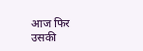आज फिर उसकी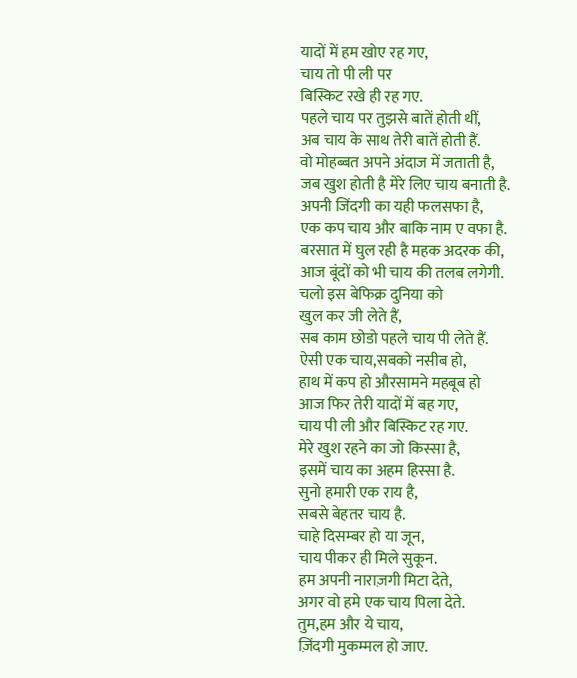यादों में हम खोए रह गए,
चाय तो पी ली पर
बिस्किट रखे ही रह गए.
पहले चाय पर तुझसे बातें होती थीं,
अब चाय के साथ तेरी बातें होती हैं.
वो मोहब्बत अपने अंदाज में जताती है,
जब खुश होती है मेरे लिए चाय बनाती है.
अपनी जिंदगी का यही फलसफा है,
एक कप चाय और बाकि नाम ए वफा है.
बरसात में घुल रही है महक अदरक की,
आज बूंदों को भी चाय की तलब लगेगी.
चलो इस बेफिक्र दुनिया को
खुल कर जी लेते हैं,
सब काम छोडो पहले चाय पी लेते हैं.
ऐसी एक चाय,सबको नसीब हो,
हाथ में कप हो औरसामने महबूब हो
आज फिर तेरी यादों में बह गए,
चाय पी ली और बिस्किट रह गए.
मेरे खुश रहने का जो किस्सा है,
इसमें चाय का अहम हिस्सा है.
सुनो हमारी एक राय है,
सबसे बेहतर चाय है.
चाहे दिसम्बर हो या जून,
चाय पीकर ही मिले सुकून.
हम अपनी नाराज़गी मिटा देते,
अगर वो हमे एक चाय पिला देते.
तुम,हम और ये चाय,
ज़िंदगी मुकम्मल हो जाए.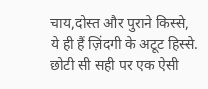चाय,दोस्त और पुराने किस्से,
ये ही हैं ज़िंदगी के अटूट हिस्से.
छोटी सी सही पर एक ऐसी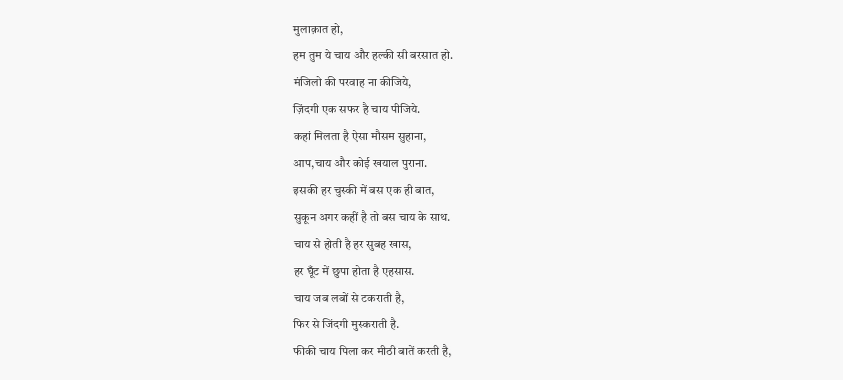मुलाक़ात हो,
हम तुम ये चाय और हल्की सी बरसात हो.
मंजिलो की परवाह ना कीजिये,
ज़िंदगी एक सफर है चाय पीजिये.
कहां मिलता है ऐसा मौसम सुहाना,
आप,चाय और कोई खयाल पुराना.
इसकी हर चुस्की में बस एक ही बात,
सुकून अगर कहीं है तो बस चाय के साथ.
चाय से होती है हर सुबह खास,
हर घूँट में छुपा होता है एहसास.
चाय जब लबों से टकराती है,
फिर से जिंदगी मुस्कराती है.
फीकी चाय पिला कर मीठी बातें करती है,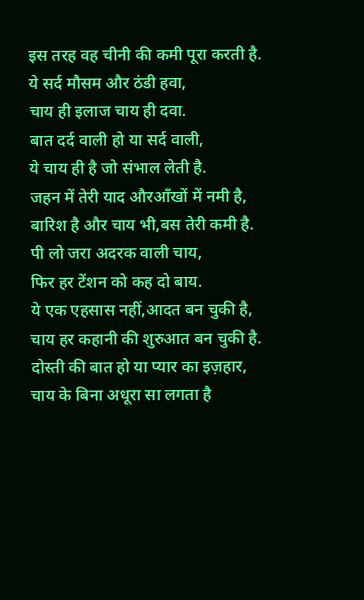इस तरह वह चीनी की कमी पूरा करती है.
ये सर्द मौसम और ठंडी हवा,
चाय ही इलाज चाय ही दवा.
बात दर्द वाली हो या सर्द वाली,
ये चाय ही है जो संभाल लेती है.
जहन में तेरी याद औरआँखों में नमी है,
बारिश है और चाय भी,बस तेरी कमी है.
पी लो जरा अदरक वाली चाय,
फिर हर टेंशन को कह दो बाय.
ये एक एहसास नहीं,आदत बन चुकी है,
चाय हर कहानी की शुरुआत बन चुकी है.
दोस्ती की बात हो या प्यार का इज़हार,
चाय के बिना अधूरा सा लगता है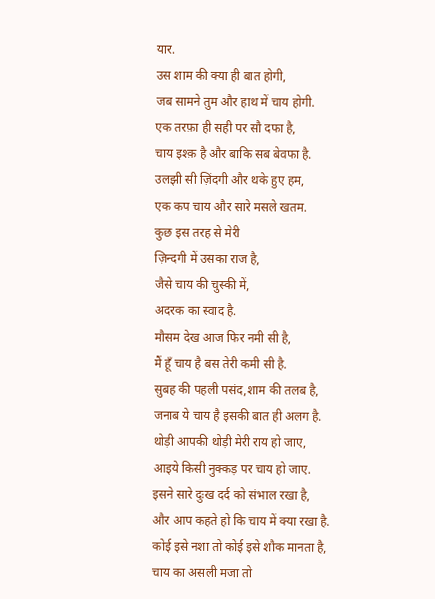यार.
उस शाम की क्या ही बात होगी,
जब सामने तुम और हाथ में चाय होगी.
एक तरफ़ा ही सही पर सौ दफा है,
चाय इश्क़ है और बाकि सब बेवफा है.
उलझी सी ज़िंदगी और थके हुए हम,
एक कप चाय और सारे मसले खतम.
कुछ इस तरह से मेरी
ज़िन्दगी में उसका राज है,
जैसे चाय की चुस्की में,
अदरक का स्वाद है.
मौसम देख आज फिर नमी सी है,
मैं हूँ चाय है बस तेरी कमी सी है.
सुबह की पहली पसंद,शाम की तलब है,
जनाब ये चाय है इसकी बात ही अलग है.
थोड़ी आपकी थोड़ी मेरी राय हो जाए,
आइये किसी नुक्कड़ पर चाय हो जाए.
इसने सारे दुःख दर्द को संभाल रखा है,
और आप कहते हो कि चाय में क्या रखा है.
कोई इसे नशा तो कोई इसे शौक मानता है,
चाय का असली मजा तो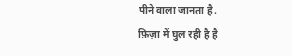पीने वाला जानता है.
फ़िज़ा में घुल रही है है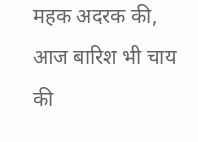महक अदरक की,
आज बारिश भी चाय की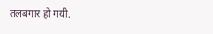तलबगार हो गयी.